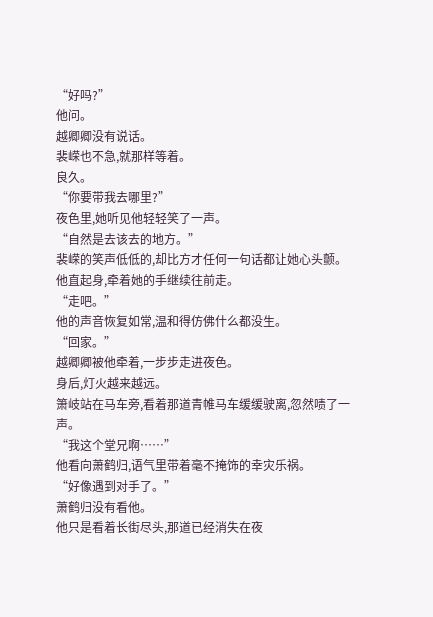“好吗?”
他问。
越卿卿没有说话。
裴嵘也不急,就那样等着。
良久。
“你要带我去哪里?”
夜色里,她听见他轻轻笑了一声。
“自然是去该去的地方。”
裴嵘的笑声低低的,却比方才任何一句话都让她心头颤。
他直起身,牵着她的手继续往前走。
“走吧。”
他的声音恢复如常,温和得仿佛什么都没生。
“回家。”
越卿卿被他牵着,一步步走进夜色。
身后,灯火越来越远。
箫岐站在马车旁,看着那道青帷马车缓缓驶离,忽然啧了一声。
“我这个堂兄啊……”
他看向萧鹤归,语气里带着毫不掩饰的幸灾乐祸。
“好像遇到对手了。”
萧鹤归没有看他。
他只是看着长街尽头,那道已经消失在夜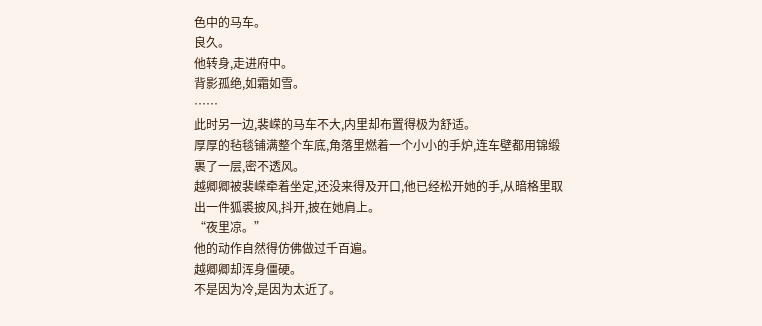色中的马车。
良久。
他转身,走进府中。
背影孤绝,如霜如雪。
……
此时另一边,裴嵘的马车不大,内里却布置得极为舒适。
厚厚的毡毯铺满整个车底,角落里燃着一个小小的手炉,连车壁都用锦缎裹了一层,密不透风。
越卿卿被裴嵘牵着坐定,还没来得及开口,他已经松开她的手,从暗格里取出一件狐裘披风,抖开,披在她肩上。
“夜里凉。”
他的动作自然得仿佛做过千百遍。
越卿卿却浑身僵硬。
不是因为冷,是因为太近了。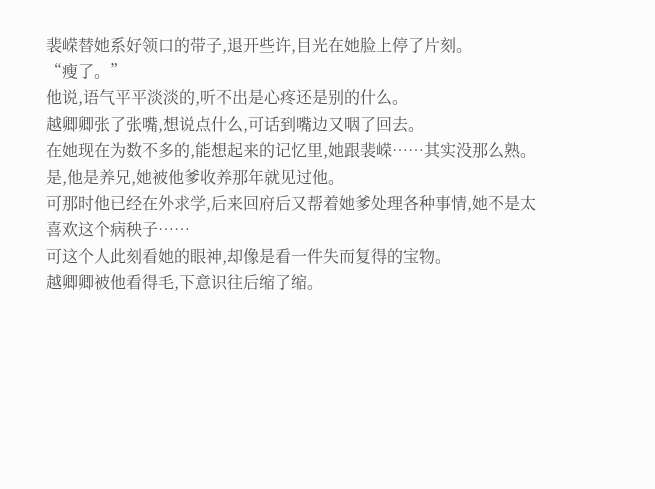裴嵘替她系好领口的带子,退开些许,目光在她脸上停了片刻。
“瘦了。”
他说,语气平平淡淡的,听不出是心疼还是别的什么。
越卿卿张了张嘴,想说点什么,可话到嘴边又咽了回去。
在她现在为数不多的,能想起来的记忆里,她跟裴嵘……其实没那么熟。
是,他是养兄,她被他爹收养那年就见过他。
可那时他已经在外求学,后来回府后又帮着她爹处理各种事情,她不是太喜欢这个病秧子……
可这个人此刻看她的眼神,却像是看一件失而复得的宝物。
越卿卿被他看得毛,下意识往后缩了缩。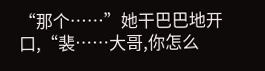“那个……”她干巴巴地开口,“裴……大哥,你怎么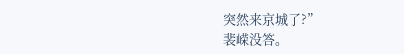突然来京城了?”
裴嵘没答。